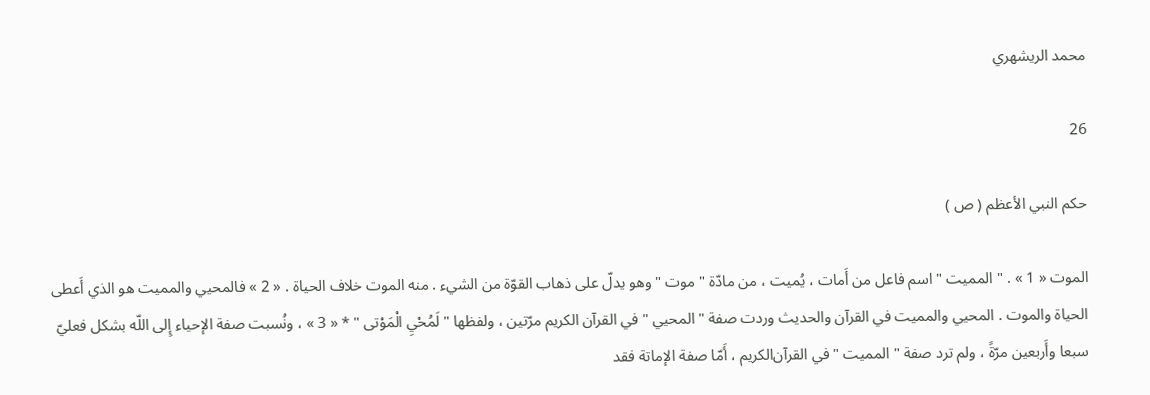محمد الريشهري

26

حكم النبي الأعظم ( ص )

الموت « 1 » . " المميت " اسم فاعل من أَمات ، يُميت ، من مادّة " موت " وهو يدلّ على ذهاب القوّة من الشيء . منه الموت خلاف الحياة . « 2 » فالمحيي والمميت هو الذي أَعطى الحياة والموت . المحيي والمميت في القرآن والحديث وردت صفة " المحيي " في القرآن الكريم مرّتين ، ولفظها " لَمُحْيِ الْمَوْتى " * « 3 » ، ونُسبت صفة الإحياء إِلى اللّه بشكل فعليّ سبعا وأَربعين مرّةً ، ولم ترد صفة " المميت " في القرآن‌الكريم ، أَمّا صفة الإماتة فقد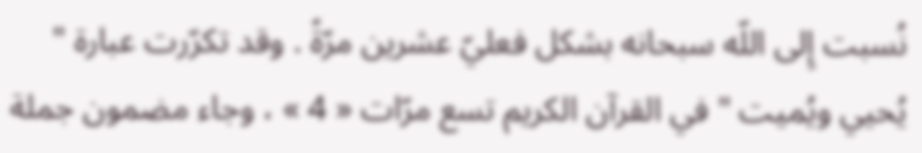نُسبت إِلى اللّه سبحانه بشكل فعليّ عشرين مرّةً . وقد تكرّرت عبارة " يُحيي ويُميت " في القرآن الكريم تسع مرّات « 4 » ، وجاء مضمون جملة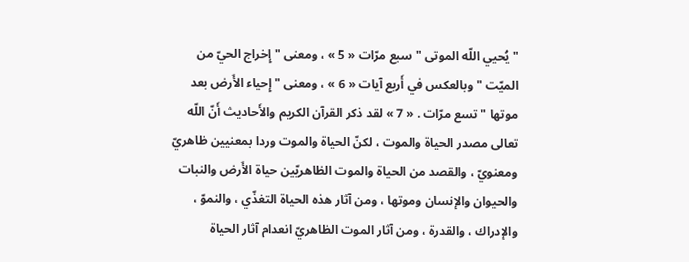" يُحيي اللّه الموتى " سبع مرّات « 5 » ، ومعنى " إِخراج الحيّ من الميّت " وبالعكس في أَربع آيات « 6 » ، ومعنى " إِحياء الأَرض بعد موتها " تسع مرّات . « 7 » لقد ذكر القرآن الكريم والأَحاديث أَنّ اللّه تعالى مصدر الحياة والموت ، لكنّ الحياة والموت وردا بمعنيين ظاهريّ ومعنويّ ، والقصد من الحياة والموت الظاهريّين حياة الأَرض والنبات والحيوان والإنسان وموتها ، ومن آثار هذه الحياة التغذّي ، والنموّ ، والإدراك ، والقدرة ، ومن آثار الموت الظاهريّ انعدام آثار الحياة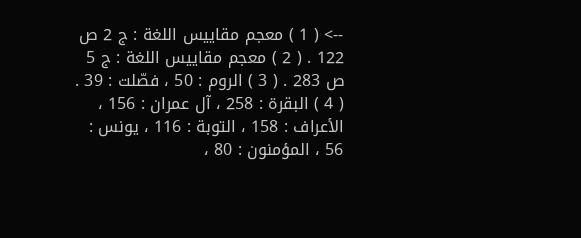--> ( 1 ) معجم مقاييس اللغة : ج 2 ص 122 . ( 2 ) معجم مقاييس اللغة : ج 5 ص 283 . ( 3 ) الروم : 50 ، فصّلت : 39 . ( 4 ) البقرة : 258 ، آل عمران : 156 ، الأعراف : 158 ، التوبة : 116 ، يونس : 56 ، المؤمنون : 80 ،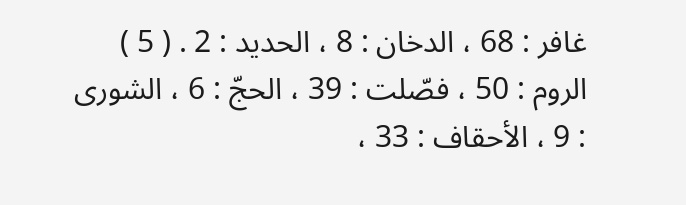غافر : 68 ، الدخان : 8 ، الحديد : 2 . ( 5 ) الروم : 50 ، فصّلت : 39 ، الحجّ : 6 ، الشورى : 9 ، الأحقاف : 33 ،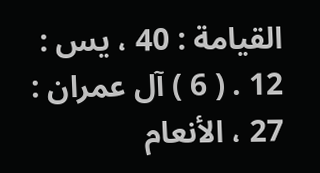القيامة : 40 ، يس : 12 . ( 6 ) آل عمران : 27 ، الأنعام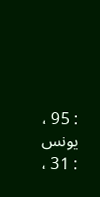: 95 ، يونس : 31 ،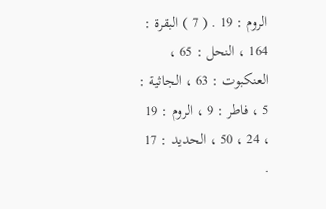الروم : 19 . ( 7 ) البقرة : 164 ، النحل : 65 ، العنكبوت : 63 ، الجاثية : 5 ، فاطر : 9 ، الروم : 19 ، 24 ، 50 ، الحديد : 17 .